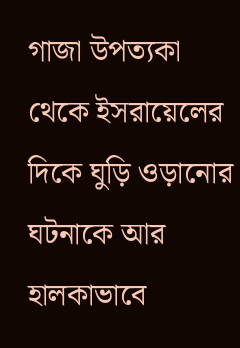গাজা উপত্যকা থেকে ইসরায়েলের দিকে ঘুড়ি ওড়ানোর ঘটনাকে আর হালকাভাবে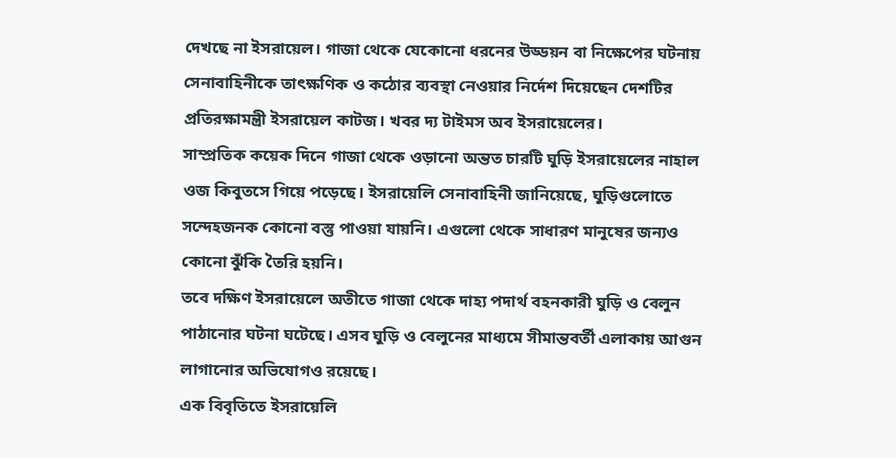দেখছে না ইসরায়েল। গাজা থেকে যেকোনো ধরনের উড্ডয়ন বা নিক্ষেপের ঘটনায় সেনাবাহিনীকে তাৎক্ষণিক ও কঠোর ব্যবস্থা নেওয়ার নির্দেশ দিয়েছেন দেশটির প্রতিরক্ষামন্ত্রী ইসরায়েল কাটজ। খবর দ্য টাইমস অব ইসরায়েলের।
সাম্প্রতিক কয়েক দিনে গাজা থেকে ওড়ানো অন্তত চারটি ঘুড়ি ইসরায়েলের নাহাল ওজ কিবুতসে গিয়ে পড়েছে। ইসরায়েলি সেনাবাহিনী জানিয়েছে, ঘুড়িগুলোতে সন্দেহজনক কোনো বস্তু পাওয়া যায়নি। এগুলো থেকে সাধারণ মানুষের জন্যও কোনো ঝুঁকি তৈরি হয়নি।
তবে দক্ষিণ ইসরায়েলে অতীতে গাজা থেকে দাহ্য পদার্থ বহনকারী ঘুড়ি ও বেলুন পাঠানোর ঘটনা ঘটেছে। এসব ঘুড়ি ও বেলুনের মাধ্যমে সীমান্তবর্তী এলাকায় আগুন লাগানোর অভিযোগও রয়েছে।
এক বিবৃতিতে ইসরায়েলি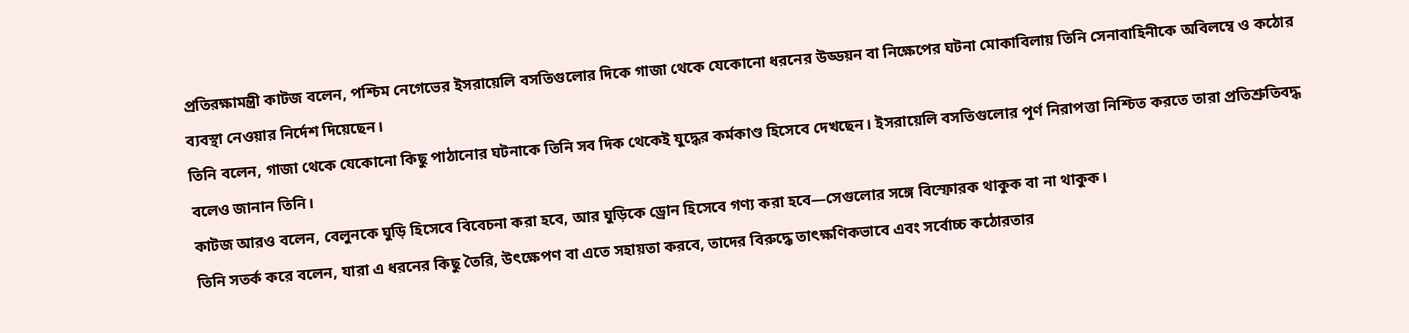প্রতিরক্ষামন্ত্রী কাটজ বলেন, পশ্চিম নেগেভের ইসরায়েলি বসতিগুলোর দিকে গাজা থেকে যেকোনো ধরনের উড্ডয়ন বা নিক্ষেপের ঘটনা মোকাবিলায় তিনি সেনাবাহিনীকে অবিলম্বে ও কঠোর ব্যবস্থা নেওয়ার নির্দেশ দিয়েছেন।
তিনি বলেন, গাজা থেকে যেকোনো কিছু পাঠানোর ঘটনাকে তিনি সব দিক থেকেই যুদ্ধের কর্মকাণ্ড হিসেবে দেখছেন। ইসরায়েলি বসতিগুলোর পূর্ণ নিরাপত্তা নিশ্চিত করতে তারা প্রতিশ্রুতিবদ্ধ বলেও জানান তিনি।
কাটজ আরও বলেন, বেলুনকে ঘুড়ি হিসেবে বিবেচনা করা হবে, আর ঘুড়িকে ড্রোন হিসেবে গণ্য করা হবে—সেগুলোর সঙ্গে বিস্ফোরক থাকুক বা না থাকুক।
তিনি সতর্ক করে বলেন, যারা এ ধরনের কিছু তৈরি, উৎক্ষেপণ বা এতে সহায়তা করবে, তাদের বিরুদ্ধে তাৎক্ষণিকভাবে এবং সর্বোচ্চ কঠোরতার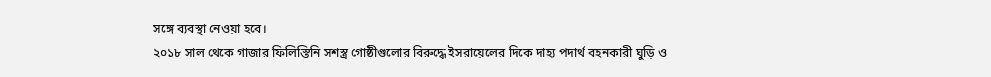সঙ্গে ব্যবস্থা নেওয়া হবে।
২০১৮ সাল থেকে গাজার ফিলিস্তিনি সশস্ত্র গোষ্ঠীগুলোর বিরুদ্ধে ইসরায়েলের দিকে দাহ্য পদার্থ বহনকারী ঘুড়ি ও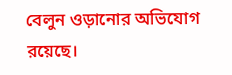বেলুন ওড়ানোর অভিযোগ রয়েছে।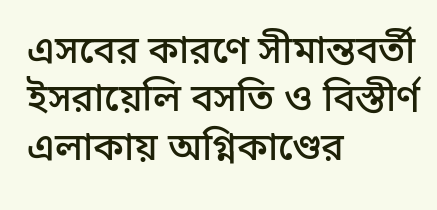এসবের কারণে সীমান্তবর্তী ইসরায়েলি বসতি ও বিস্তীর্ণ এলাকায় অগ্নিকাণ্ডের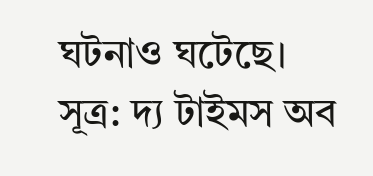ঘটনাও ঘটেছে।
সূত্র: দ্য টাইমস অব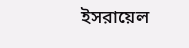ইসরায়েল